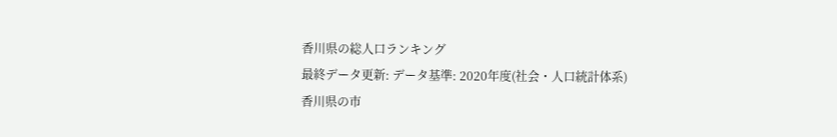香川県の総人口ランキング
最終データ更新: データ基準: 2020年度(社会・人口統計体系)
香川県の市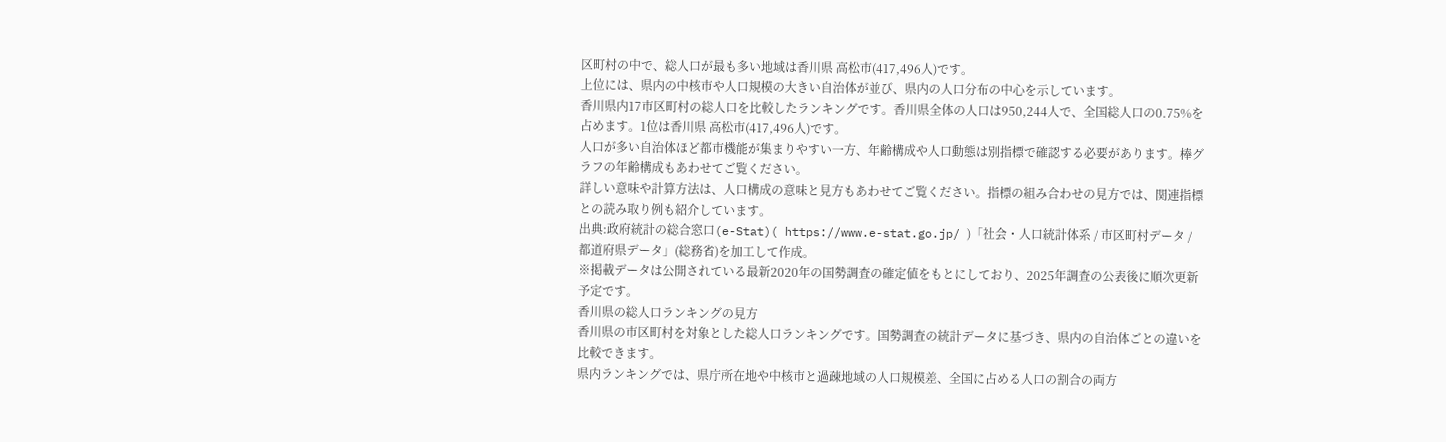区町村の中で、総人口が最も多い地域は香川県 高松市(417,496人)です。
上位には、県内の中核市や人口規模の大きい自治体が並び、県内の人口分布の中心を示しています。
香川県内17市区町村の総人口を比較したランキングです。香川県全体の人口は950,244人で、全国総人口の0.75%を占めます。1位は香川県 高松市(417,496人)です。
人口が多い自治体ほど都市機能が集まりやすい一方、年齢構成や人口動態は別指標で確認する必要があります。棒グラフの年齢構成もあわせてご覧ください。
詳しい意味や計算方法は、人口構成の意味と見方もあわせてご覧ください。指標の組み合わせの見方では、関連指標との読み取り例も紹介しています。
出典:政府統計の総合窓口(e-Stat)( https://www.e-stat.go.jp/ )「社会・人口統計体系 / 市区町村データ / 都道府県データ」(総務省)を加工して作成。
※掲載データは公開されている最新2020年の国勢調査の確定値をもとにしており、2025年調査の公表後に順次更新予定です。
香川県の総人口ランキングの見方
香川県の市区町村を対象とした総人口ランキングです。国勢調査の統計データに基づき、県内の自治体ごとの違いを比較できます。
県内ランキングでは、県庁所在地や中核市と過疎地域の人口規模差、全国に占める人口の割合の両方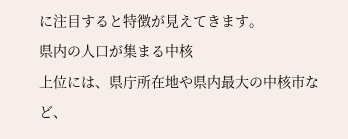に注目すると特徴が見えてきます。
県内の人口が集まる中核
上位には、県庁所在地や県内最大の中核市など、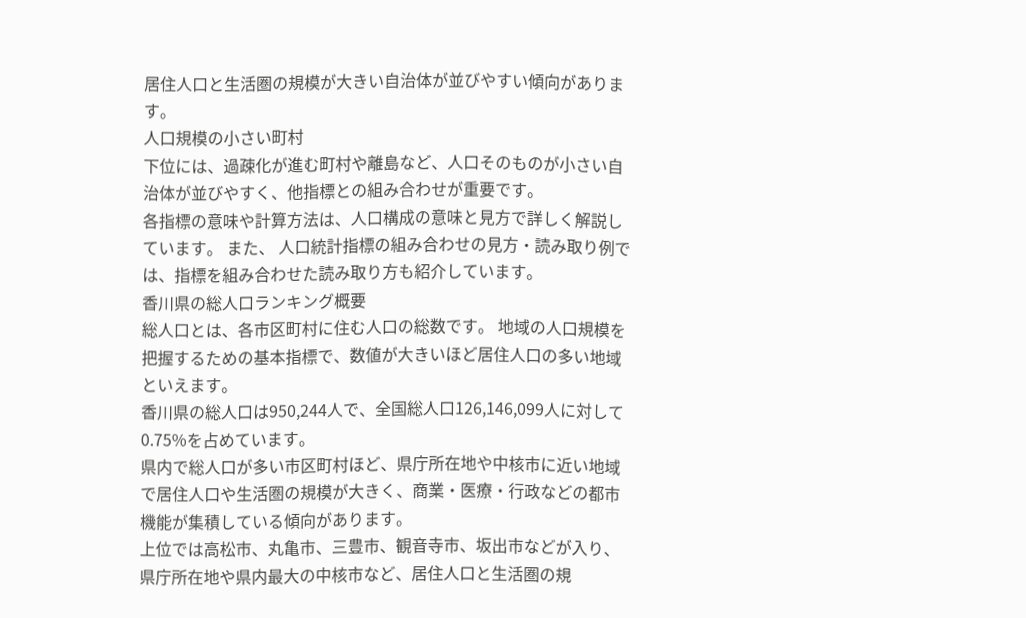居住人口と生活圏の規模が大きい自治体が並びやすい傾向があります。
人口規模の小さい町村
下位には、過疎化が進む町村や離島など、人口そのものが小さい自治体が並びやすく、他指標との組み合わせが重要です。
各指標の意味や計算方法は、人口構成の意味と見方で詳しく解説しています。 また、 人口統計指標の組み合わせの見方・読み取り例では、指標を組み合わせた読み取り方も紹介しています。
香川県の総人口ランキング概要
総人口とは、各市区町村に住む人口の総数です。 地域の人口規模を把握するための基本指標で、数値が大きいほど居住人口の多い地域といえます。
香川県の総人口は950,244人で、全国総人口126,146,099人に対して0.75%を占めています。
県内で総人口が多い市区町村ほど、県庁所在地や中核市に近い地域で居住人口や生活圏の規模が大きく、商業・医療・行政などの都市機能が集積している傾向があります。
上位では高松市、丸亀市、三豊市、観音寺市、坂出市などが入り、県庁所在地や県内最大の中核市など、居住人口と生活圏の規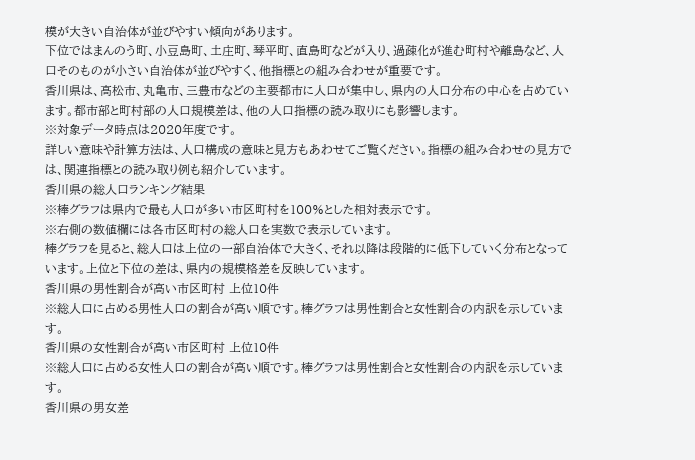模が大きい自治体が並びやすい傾向があります。
下位ではまんのう町、小豆島町、土庄町、琴平町、直島町などが入り、過疎化が進む町村や離島など、人口そのものが小さい自治体が並びやすく、他指標との組み合わせが重要です。
香川県は、高松市、丸亀市、三豊市などの主要都市に人口が集中し、県内の人口分布の中心を占めています。都市部と町村部の人口規模差は、他の人口指標の読み取りにも影響します。
※対象データ時点は2020年度です。
詳しい意味や計算方法は、人口構成の意味と見方もあわせてご覧ください。指標の組み合わせの見方では、関連指標との読み取り例も紹介しています。
香川県の総人口ランキング結果
※棒グラフは県内で最も人口が多い市区町村を100%とした相対表示です。
※右側の数値欄には各市区町村の総人口を実数で表示しています。
棒グラフを見ると、総人口は上位の一部自治体で大きく、それ以降は段階的に低下していく分布となっています。上位と下位の差は、県内の規模格差を反映しています。
香川県の男性割合が高い市区町村 上位10件
※総人口に占める男性人口の割合が高い順です。棒グラフは男性割合と女性割合の内訳を示しています。
香川県の女性割合が高い市区町村 上位10件
※総人口に占める女性人口の割合が高い順です。棒グラフは男性割合と女性割合の内訳を示しています。
香川県の男女差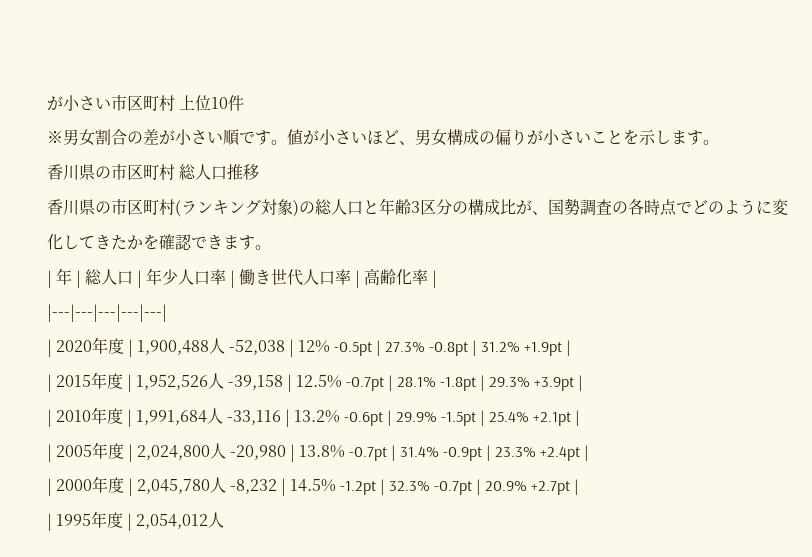が小さい市区町村 上位10件
※男女割合の差が小さい順です。値が小さいほど、男女構成の偏りが小さいことを示します。
香川県の市区町村 総人口推移
香川県の市区町村(ランキング対象)の総人口と年齢3区分の構成比が、国勢調査の各時点でどのように変化してきたかを確認できます。
| 年 | 総人口 | 年少人口率 | 働き世代人口率 | 高齢化率 |
|---|---|---|---|---|
| 2020年度 | 1,900,488人 -52,038 | 12% -0.5pt | 27.3% -0.8pt | 31.2% +1.9pt |
| 2015年度 | 1,952,526人 -39,158 | 12.5% -0.7pt | 28.1% -1.8pt | 29.3% +3.9pt |
| 2010年度 | 1,991,684人 -33,116 | 13.2% -0.6pt | 29.9% -1.5pt | 25.4% +2.1pt |
| 2005年度 | 2,024,800人 -20,980 | 13.8% -0.7pt | 31.4% -0.9pt | 23.3% +2.4pt |
| 2000年度 | 2,045,780人 -8,232 | 14.5% -1.2pt | 32.3% -0.7pt | 20.9% +2.7pt |
| 1995年度 | 2,054,012人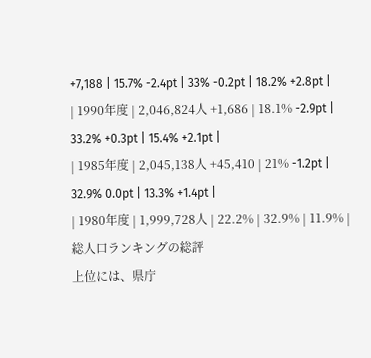+7,188 | 15.7% -2.4pt | 33% -0.2pt | 18.2% +2.8pt |
| 1990年度 | 2,046,824人 +1,686 | 18.1% -2.9pt | 33.2% +0.3pt | 15.4% +2.1pt |
| 1985年度 | 2,045,138人 +45,410 | 21% -1.2pt | 32.9% 0.0pt | 13.3% +1.4pt |
| 1980年度 | 1,999,728人 | 22.2% | 32.9% | 11.9% |
総人口ランキングの総評
上位には、県庁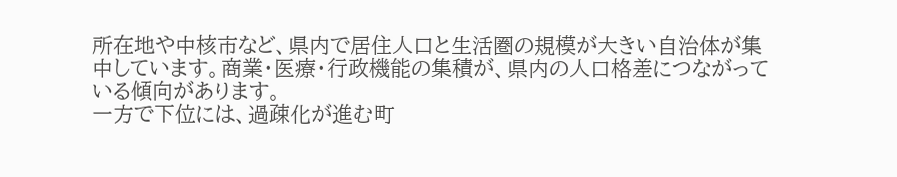所在地や中核市など、県内で居住人口と生活圏の規模が大きい自治体が集中しています。商業・医療・行政機能の集積が、県内の人口格差につながっている傾向があります。
一方で下位には、過疎化が進む町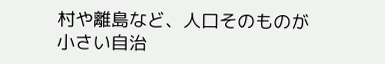村や離島など、人口そのものが小さい自治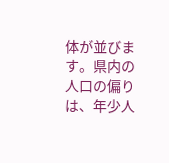体が並びます。県内の人口の偏りは、年少人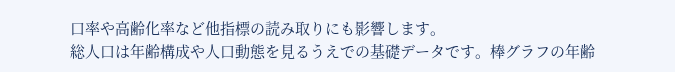口率や高齢化率など他指標の読み取りにも影響します。
総人口は年齢構成や人口動態を見るうえでの基礎データです。棒グラフの年齢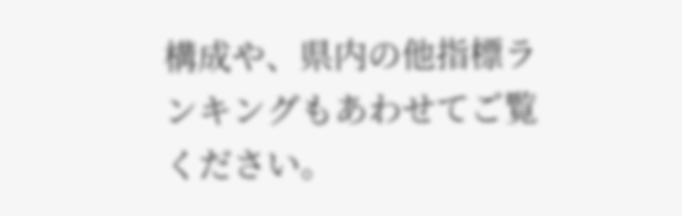構成や、県内の他指標ランキングもあわせてご覧ください。